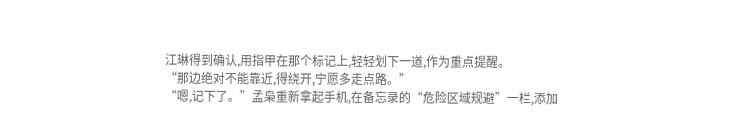江琳得到确认,用指甲在那个标记上,轻轻划下一道,作为重点提醒。
“那边绝对不能靠近,得绕开,宁愿多走点路。”
“嗯,记下了。”孟枭重新拿起手机,在备忘录的“危险区域规避”一栏,添加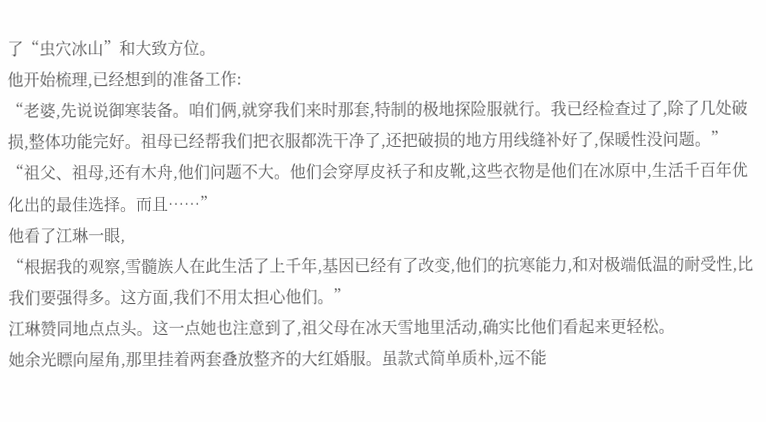了“虫穴冰山”和大致方位。
他开始梳理,已经想到的准备工作:
“老婆,先说说御寒装备。咱们俩,就穿我们来时那套,特制的极地探险服就行。我已经检查过了,除了几处破损,整体功能完好。祖母已经帮我们把衣服都洗干净了,还把破损的地方用线缝补好了,保暖性没问题。”
“祖父、祖母,还有木舟,他们问题不大。他们会穿厚皮袄子和皮靴,这些衣物是他们在冰原中,生活千百年优化出的最佳选择。而且……”
他看了江琳一眼,
“根据我的观察,雪髓族人在此生活了上千年,基因已经有了改变,他们的抗寒能力,和对极端低温的耐受性,比我们要强得多。这方面,我们不用太担心他们。”
江琳赞同地点点头。这一点她也注意到了,祖父母在冰天雪地里活动,确实比他们看起来更轻松。
她余光瞟向屋角,那里挂着两套叠放整齐的大红婚服。虽款式简单质朴,远不能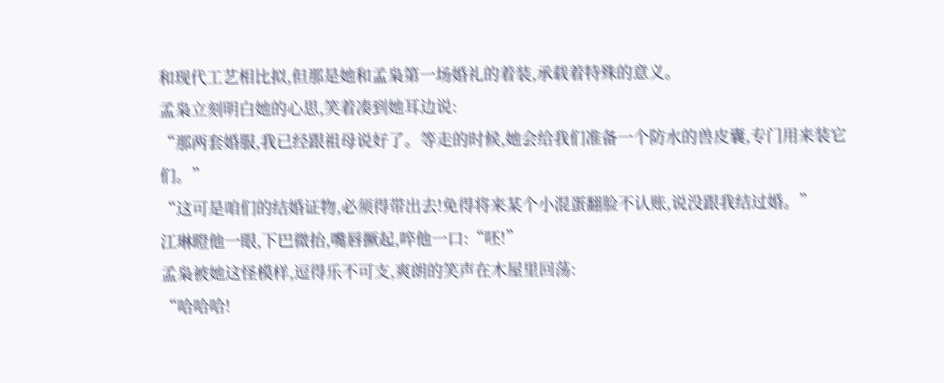和现代工艺相比拟,但那是她和孟枭第一场婚礼的着装,承载着特殊的意义。
孟枭立刻明白她的心思,笑着凑到她耳边说:
“那两套婚服,我已经跟祖母说好了。等走的时候,她会给我们准备一个防水的兽皮囊,专门用来装它们。”
“这可是咱们的结婚证物,必须得带出去!免得将来某个小混蛋翻脸不认账,说没跟我结过婚。”
江琳瞪他一眼,下巴微抬,嘴唇撅起,啐他一口:“呸!”
孟枭被她这怪模样,逗得乐不可支,爽朗的笑声在木屋里回荡:
“哈哈哈!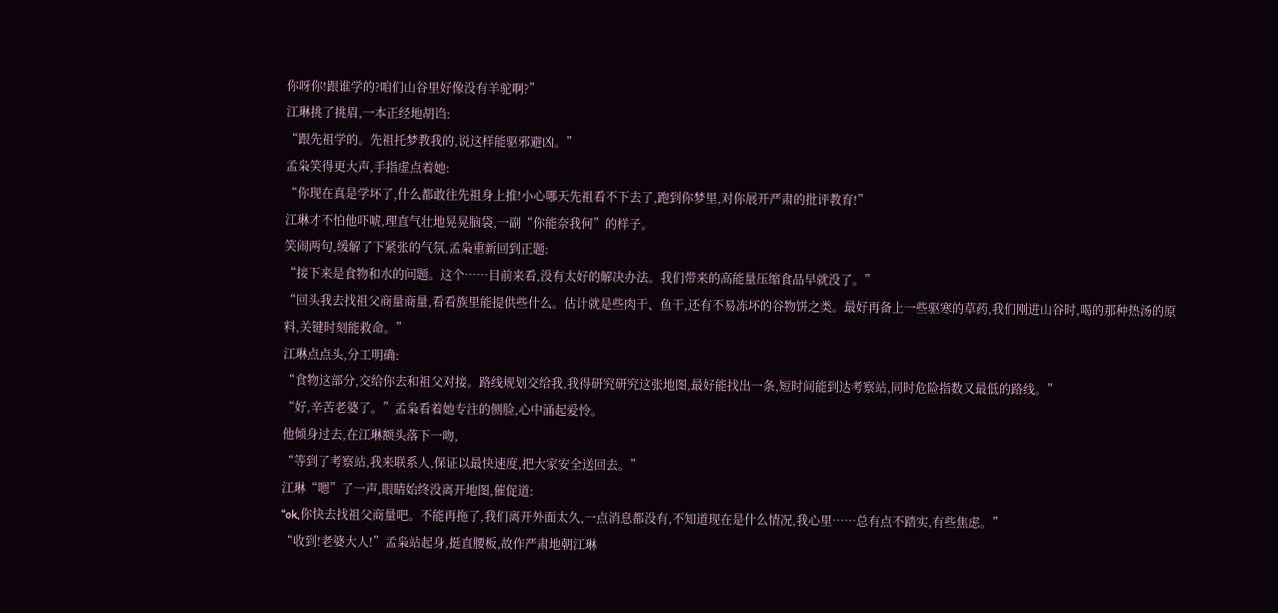你呀你!跟谁学的?咱们山谷里好像没有羊驼啊?”
江琳挑了挑眉,一本正经地胡诌:
“跟先祖学的。先祖托梦教我的,说这样能驱邪避凶。”
孟枭笑得更大声,手指虚点着她:
“你现在真是学坏了,什么都敢往先祖身上推!小心哪天先祖看不下去了,跑到你梦里,对你展开严肃的批评教育!”
江琳才不怕他吓唬,理直气壮地晃晃脑袋,一副“你能奈我何”的样子。
笑闹两句,缓解了下紧张的气氛,孟枭重新回到正题:
“接下来是食物和水的问题。这个……目前来看,没有太好的解决办法。我们带来的高能量压缩食品早就没了。”
“回头我去找祖父商量商量,看看族里能提供些什么。估计就是些肉干、鱼干,还有不易冻坏的谷物饼之类。最好再备上一些驱寒的草药,我们刚进山谷时,喝的那种热汤的原料,关键时刻能救命。”
江琳点点头,分工明确:
“食物这部分,交给你去和祖父对接。路线规划交给我,我得研究研究这张地图,最好能找出一条,短时间能到达考察站,同时危险指数又最低的路线。”
“好,辛苦老婆了。”孟枭看着她专注的侧脸,心中涌起爱怜。
他倾身过去,在江琳额头落下一吻,
“等到了考察站,我来联系人,保证以最快速度,把大家安全送回去。”
江琳“嗯”了一声,眼睛始终没离开地图,催促道:
“ok,你快去找祖父商量吧。不能再拖了,我们离开外面太久,一点消息都没有,不知道现在是什么情况,我心里……总有点不踏实,有些焦虑。”
“收到!老婆大人!”孟枭站起身,挺直腰板,故作严肃地朝江琳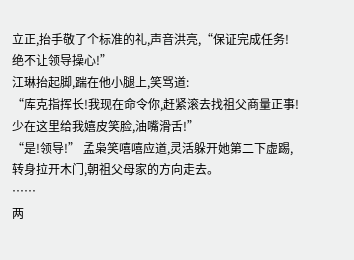立正,抬手敬了个标准的礼,声音洪亮,“保证完成任务!绝不让领导操心!”
江琳抬起脚,踹在他小腿上,笑骂道:
“库克指挥长!我现在命令你,赶紧滚去找祖父商量正事!少在这里给我嬉皮笑脸,油嘴滑舌!”
“是!领导!” 孟枭笑嘻嘻应道,灵活躲开她第二下虚踢,转身拉开木门,朝祖父母家的方向走去。
……
两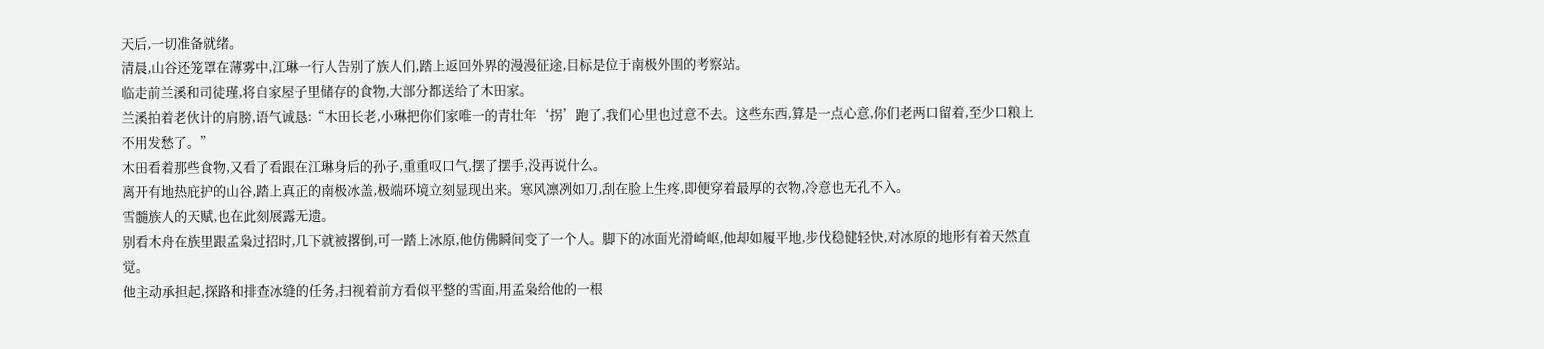天后,一切准备就绪。
清晨,山谷还笼罩在薄雾中,江琳一行人告别了族人们,踏上返回外界的漫漫征途,目标是位于南极外围的考察站。
临走前兰溪和司徒瑾,将自家屋子里储存的食物,大部分都送给了木田家。
兰溪拍着老伙计的肩膀,语气诚恳:“木田长老,小琳把你们家唯一的青壮年‘拐’跑了,我们心里也过意不去。这些东西,算是一点心意,你们老两口留着,至少口粮上不用发愁了。”
木田看着那些食物,又看了看跟在江琳身后的孙子,重重叹口气,摆了摆手,没再说什么。
离开有地热庇护的山谷,踏上真正的南极冰盖,极端环境立刻显现出来。寒风凛冽如刀,刮在脸上生疼,即便穿着最厚的衣物,冷意也无孔不入。
雪髓族人的天赋,也在此刻展露无遗。
别看木舟在族里跟孟枭过招时,几下就被撂倒,可一踏上冰原,他仿佛瞬间变了一个人。脚下的冰面光滑崎岖,他却如履平地,步伐稳健轻快,对冰原的地形有着天然直觉。
他主动承担起,探路和排查冰缝的任务,扫视着前方看似平整的雪面,用孟枭给他的一根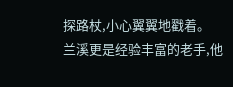探路杖,小心翼翼地戳着。
兰溪更是经验丰富的老手,他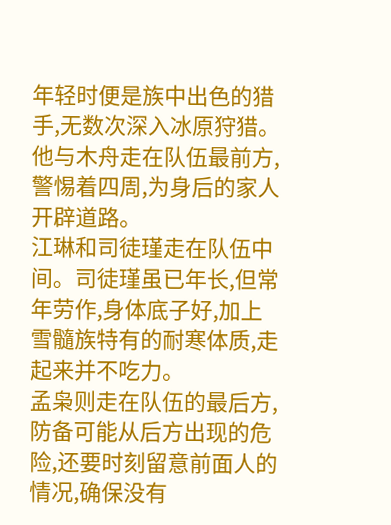年轻时便是族中出色的猎手,无数次深入冰原狩猎。
他与木舟走在队伍最前方,警惕着四周,为身后的家人开辟道路。
江琳和司徒瑾走在队伍中间。司徒瑾虽已年长,但常年劳作,身体底子好,加上雪髓族特有的耐寒体质,走起来并不吃力。
孟枭则走在队伍的最后方,防备可能从后方出现的危险,还要时刻留意前面人的情况,确保没有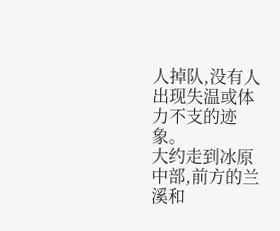人掉队,没有人出现失温或体力不支的迹象。
大约走到冰原中部,前方的兰溪和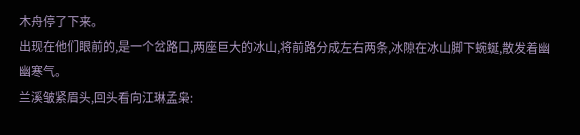木舟停了下来。
出现在他们眼前的,是一个岔路口,两座巨大的冰山,将前路分成左右两条,冰隙在冰山脚下蜿蜒,散发着幽幽寒气。
兰溪皱紧眉头,回头看向江琳孟枭: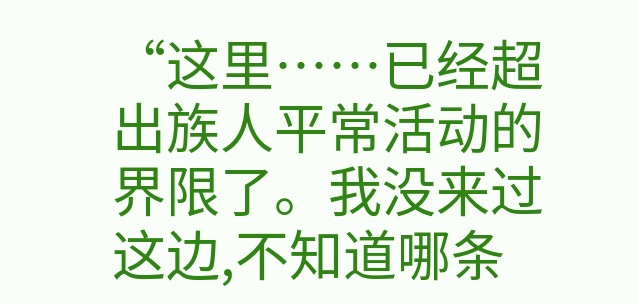“这里……已经超出族人平常活动的界限了。我没来过这边,不知道哪条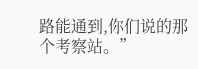路能通到,你们说的那个考察站。”